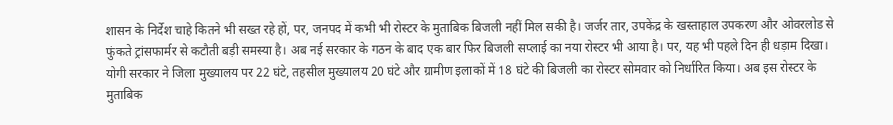शासन के निर्देश चाहे कितने भी सख्त रहे हों, पर, जनपद में कभी भी रोस्टर के मुताबिक बिजली नहीं मिल सकी है। जर्जर तार, उपकेंद्र के खस्ताहाल उपकरण और ओवरलोड से फुंकते ट्रांसफार्मर से कटौती बड़ी समस्या है। अब नई सरकार के गठन के बाद एक बार फिर बिजली सप्लाई का नया रोस्टर भी आया है। पर, यह भी पहले दिन ही धड़ाम दिखा।
योगी सरकार ने जिला मुख्यालय पर 22 घंटे, तहसील मुख्यालय 20 घंटे और ग्रामीण इलाकों में 18 घंटे की बिजली का रोस्टर सोमवार को निर्धारित किया। अब इस रोस्टर के मुताबिक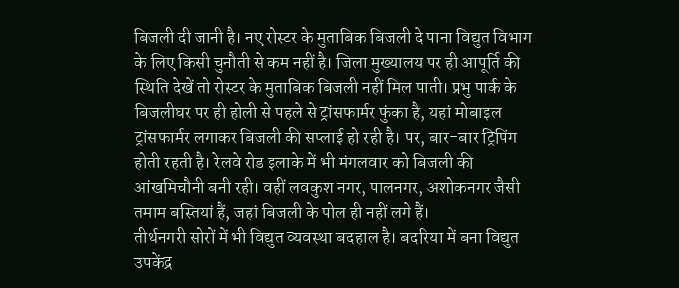बिजली दी जानी है। नए रोस्टर के मुताबिक बिजली दे पाना विद्युत विभाग के लिए किसी चुनौती से कम नहीं है। जिला मुख्यालय पर ही आपूर्ति की स्थिति देखें तो रोस्टर के मुताबिक बिजली नहीं मिल पाती। प्रभु पार्क के बिजलीघर पर ही होली से पहले से ट्रांसफार्मर फुंका है, यहां मोबाइल ट्रांसफार्मर लगाकर बिजली की सप्लाई हो रही है। पर, बार-बार ट्रिपिंग होती रहती है। रेलवे रोड इलाके में भी मंगलवार को बिजली की आंखमिचौनी बनी रही। वहीं लवकुश नगर, पालनगर, अशोकनगर जैसी तमाम बस्तियां हैं, जहां बिजली के पोल ही नहीं लगे हैं।
तीर्थनगरी सोरों में भी विद्युत व्यवस्था बदहाल है। बदरिया में बना विद्युत उपकेंद्र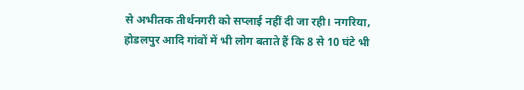से अभीतक तीर्थनगरी को सप्लाई नहीं दी जा रही। नगरिया, होडलपुर आदि गांवों में भी लोग बताते हैं कि 8 से 10 घंटे भी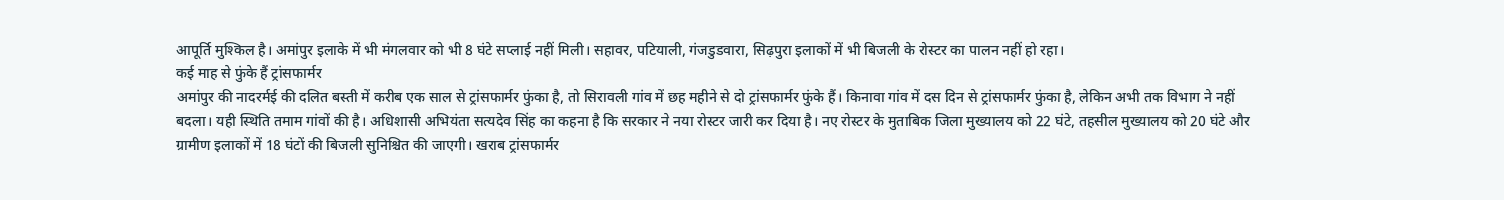आपूर्ति मुश्किल है। अमांपुर इलाके में भी मंगलवार को भी 8 घंटे सप्लाई नहीं मिली। सहावर, पटियाली, गंजडुडवारा, सिढ़पुरा इलाकों में भी बिजली के रोस्टर का पालन नहीं हो रहा।
कई माह से फुंके हैं ट्रांसफार्मर
अमांपुर की नादरर्मई की दलित बस्ती में करीब एक साल से ट्रांसफार्मर फुंका है, तो सिरावली गांव में छह महीने से दो ट्रांसफार्मर फुंके हैं। किनावा गांव में दस दिन से ट्रांसफार्मर फुंका है, लेकिन अभी तक विभाग ने नहीं बदला। यही स्थिति तमाम गांवों की है। अधिशासी अभियंता सत्यदेव सिंह का कहना है कि सरकार ने नया रोस्टर जारी कर दिया है। नए रोस्टर के मुताबिक जिला मुख्यालय को 22 घंटे, तहसील मुख्यालय को 20 घंटे और ग्रामीण इलाकों में 18 घंटों की बिजली सुनिश्चित की जाएगी। खराब ट्रांसफार्मर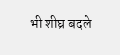भी शीघ्र बदले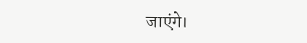जाएंगे।